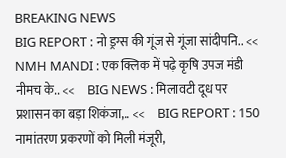BREAKING NEWS
BIG REPORT : नो ड्रग्स की गूंज से गूंजा सांदीपनि.. <<     NMH MANDI : एक क्लिक में पढ़े कृषि उपज मंडी नीमच के.. <<     BIG NEWS : मिलावटी दूध पर प्रशासन का बड़ा शिकंजा,.. <<     BIG REPORT : 150 नामांतरण प्रकरणों को मिली मंजूरी,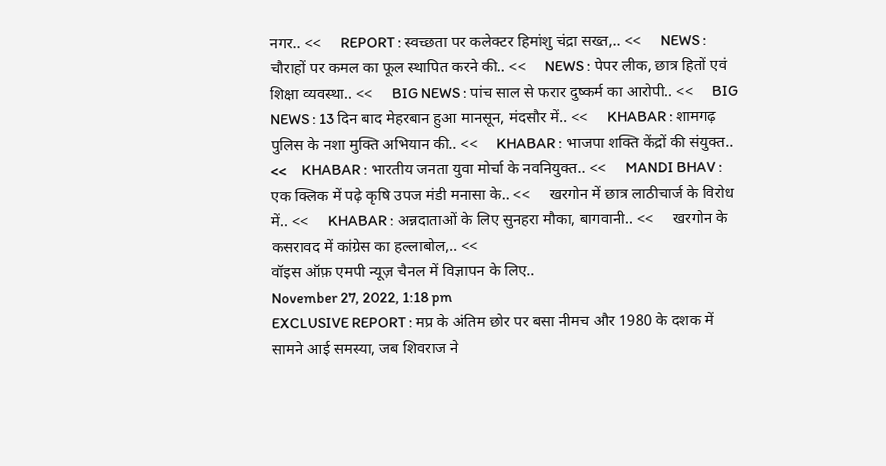नगर.. <<     REPORT : स्वच्छता पर कलेक्टर हिमांशु चंद्रा सख्त,.. <<     NEWS : चौराहों पर कमल का फूल स्थापित करने की.. <<     NEWS : पेपर लीक, छात्र हितों एवं शिक्षा व्यवस्था.. <<     BIG NEWS : पांच साल से फरार दुष्कर्म का आरोपी.. <<     BIG NEWS : 13 दिन बाद मेहरबान हुआ मानसून, मंदसौर में.. <<     KHABAR : शामगढ़ पुलिस के नशा मुक्ति अभियान की.. <<     KHABAR : भाजपा शक्ति केंद्रों की संयुक्त.. <<     KHABAR : भारतीय जनता युवा मोर्चा के नवनियुक्त.. <<     MANDI BHAV : एक क्लिक में पढ़े कृषि उपज मंडी मनासा के.. <<     खरगोन में छात्र लाठीचार्ज के विरोध में.. <<     KHABAR : अन्नदाताओं के लिए सुनहरा मौका, बागवानी.. <<     खरगोन के कसरावद में कांग्रेस का हल्लाबोल,.. <<
वॉइस ऑफ़ एमपी न्यूज़ चैनल में विज्ञापन के लिए..
November 27, 2022, 1:18 pm
EXCLUSIVE REPORT : मप्र के अंतिम छोर पर बसा नीमच और 1980 के दशक में सामने आई समस्या, जब शिवराज ने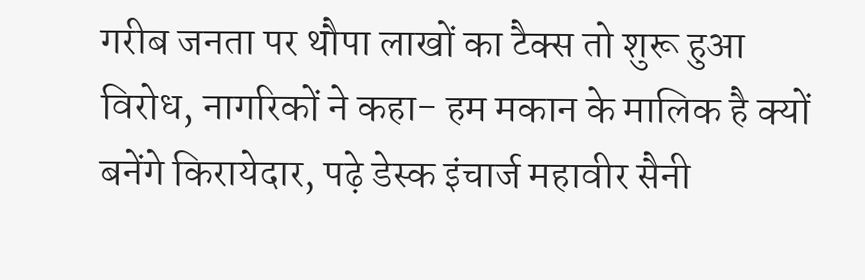गरीब जनता पर थौपा लाखों का टैक्स तो शुरू हुआ विरोध, नागरिकों ने कहा- हम मकान के मालिक है क्यों बनेंगे किरायेदार, पढ़े डेस्क इंचार्ज महावीर सैनी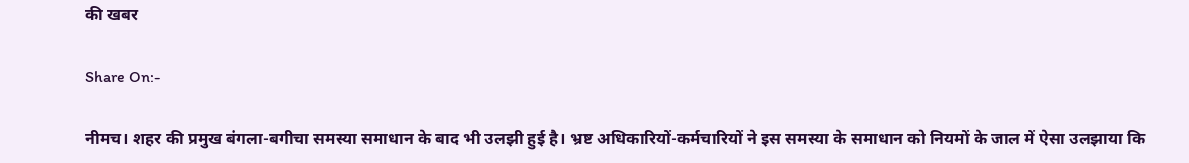की खबर

Share On:-

नीमच। शहर की प्रमुख बंगला-बगीचा समस्या समाधान के बाद भी उलझी हुई है। भ्रष्ट अधिकारियों-कर्मचारियों ने इस समस्या के समाधान को नियमों के जाल में ऐसा उलझाया कि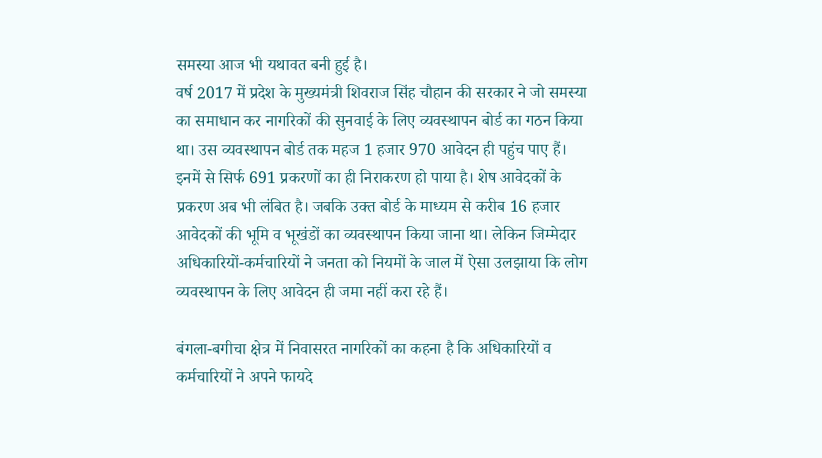समस्या आज भी यथावत बनी हुई है।
वर्ष 2017 में प्रदेश के मुख्यमंत्री शिवराज सिंह चौहान की सरकार ने जो समस्या का समाधान कर नागरिकों की सुनवाई के लिए व्यवस्थापन बोर्ड का गठन किया था। उस व्यवस्थापन बोर्ड तक महज 1 हजार 970 आवेदन ही पहुंच पाए हैं। इनमें से सिर्फ 691 प्रकरणों का ही निराकरण हो पाया है। शेष आवेदकों के प्रकरण अब भी लंबित है। जबकि उक्त बोर्ड के माध्यम से करीब 16 हजार आवेदकों की भूमि व भूखंडों का व्यवस्थापन किया जाना था। लेकिन जिम्मेदार अधिकारियों-कर्मचारियों ने जनता को नियमों के जाल में ऐसा उलझाया कि लोग व्यवस्थापन के लिए आवेदन ही जमा नहीं करा रहे हैं।

बंगला-बगीचा क्षेत्र में निवासरत नागरिकों का कहना है कि अधिकारियों व कर्मचारियों ने अपने फायदे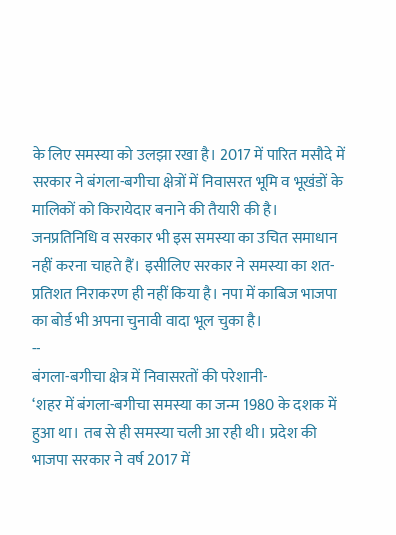के लिए समस्या को उलझा रखा है। 2017 में पारित मसौदे में सरकार ने बंगला-बगीचा क्षेत्रों में निवासरत भूमि व भूखंडों के मालिकों को किरायेदार बनाने की तैयारी की है। जनप्रतिनिधि व सरकार भी इस समस्या का उचित समाधान नहीं करना चाहते हैं। इसीलिए सरकार ने समस्या का शत-प्रतिशत निराकरण ही नहीं किया है। नपा में काबिज भाजपा का बोर्ड भी अपना चुनावी वादा भूल चुका है।
--
बंगला-बगीचा क्षेत्र में निवासरतों की परेशानी-
‘शहर में बंगला-बगीचा समस्या का जन्म 1980 के दशक में हुआ था। तब से ही समस्या चली आ रही थी। प्रदेश की भाजपा सरकार ने वर्ष 2017 में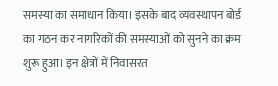समस्या का समाधान किया। इसके बाद व्यवस्थापन बोर्ड का गठन कर नागरिकों की समस्याओं को सुनने का क्रम शुरू हुआ। इन क्षेत्रों में निवासरत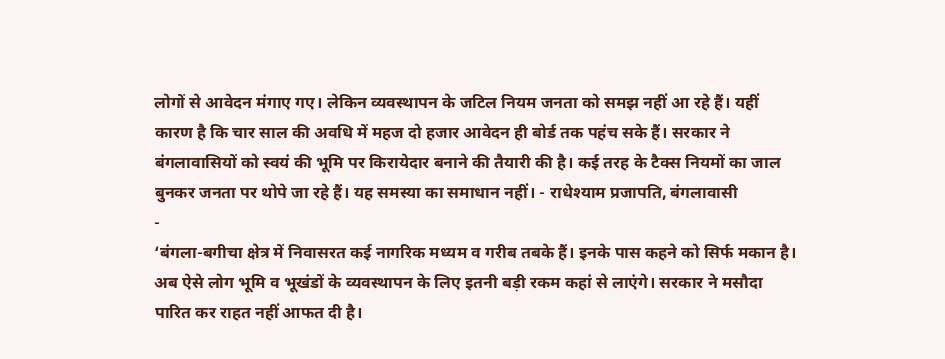लोगों से आवेदन मंगाए गए। लेकिन व्यवस्थापन के जटिल नियम जनता को समझ नहीं आ रहे हैं। यहीं कारण है कि चार साल की अवधि में महज दो हजार आवेदन ही बोर्ड तक पहंच सके हैं। सरकार ने बंगलावासियों को स्वयं की भूमि पर किरायेदार बनाने की तैयारी की है। कई तरह के टैक्स नियमों का जाल बुनकर जनता पर थोपे जा रहे हैं। यह समस्या का समाधान नहीं। - राधेश्याम प्रजापति, बंगलावासी
-
‘बंगला-बगीचा क्षेत्र में निवासरत कई नागरिक मध्यम व गरीब तबके हैं। इनके पास कहने को सिर्फ मकान है। अब ऐसे लोग भूमि व भूखंडों के व्यवस्थापन के लिए इतनी बड़ी रकम कहां से लाएंगे। सरकार ने मसौदा पारित कर राहत नहीं आफत दी है।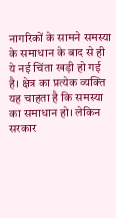नागरिकों के सामने समस्या के समाधान के बाद से ही ये नई चिंता खड़ी हो गई है। क्षेत्र का प्रत्येक व्यक्ति यह चाहता है कि समस्या का समाधान हो। लेकिन सरकार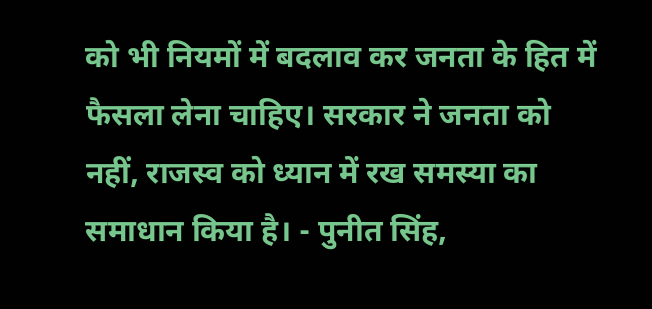को भी नियमों में बदलाव कर जनता के हित में फैसला लेना चाहिए। सरकार ने जनता को नहीं, राजस्व को ध्यान में रख समस्या का समाधान किया है। - पुनीत सिंह,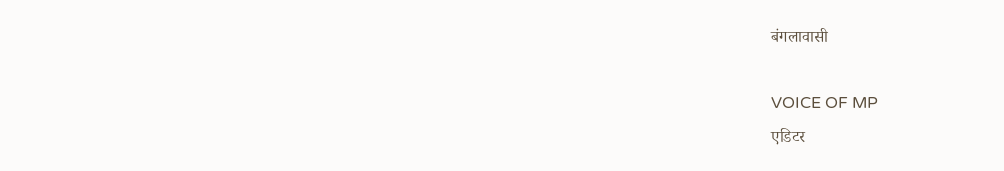बंगलावासी

VOICE OF MP
एडिटर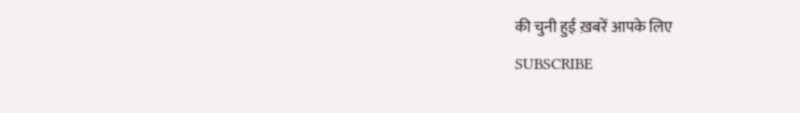की चुनी हुई ख़बरें आपके लिए
SUBSCRIBE